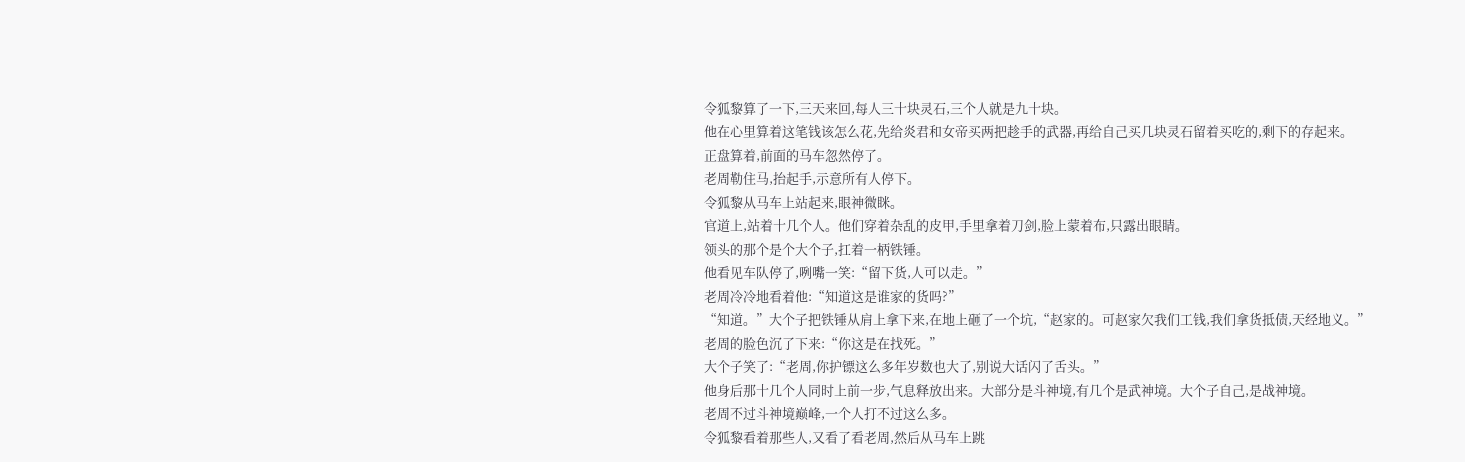令狐黎算了一下,三天来回,每人三十块灵石,三个人就是九十块。
他在心里算着这笔钱该怎么花,先给炎君和女帝买两把趁手的武器,再给自己买几块灵石留着买吃的,剩下的存起来。
正盘算着,前面的马车忽然停了。
老周勒住马,抬起手,示意所有人停下。
令狐黎从马车上站起来,眼神微眯。
官道上,站着十几个人。他们穿着杂乱的皮甲,手里拿着刀剑,脸上蒙着布,只露出眼睛。
领头的那个是个大个子,扛着一柄铁锤。
他看见车队停了,咧嘴一笑:“留下货,人可以走。”
老周冷冷地看着他:“知道这是谁家的货吗?”
“知道。”大个子把铁锤从肩上拿下来,在地上砸了一个坑,“赵家的。可赵家欠我们工钱,我们拿货抵债,天经地义。”
老周的脸色沉了下来:“你这是在找死。”
大个子笑了:“老周,你护镖这么多年岁数也大了,别说大话闪了舌头。”
他身后那十几个人同时上前一步,气息释放出来。大部分是斗神境,有几个是武神境。大个子自己,是战神境。
老周不过斗神境巅峰,一个人打不过这么多。
令狐黎看着那些人,又看了看老周,然后从马车上跳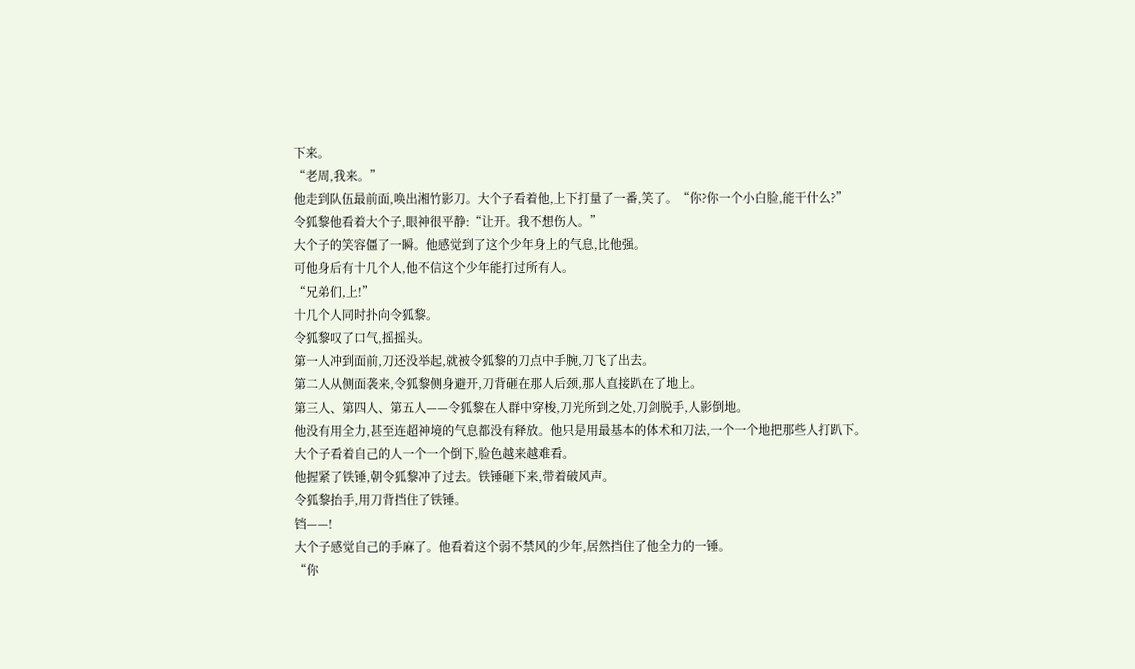下来。
“老周,我来。”
他走到队伍最前面,唤出湘竹影刀。大个子看着他,上下打量了一番,笑了。“你?你一个小白脸,能干什么?”
令狐黎他看着大个子,眼神很平静:“让开。我不想伤人。”
大个子的笑容僵了一瞬。他感觉到了这个少年身上的气息,比他强。
可他身后有十几个人,他不信这个少年能打过所有人。
“兄弟们,上!”
十几个人同时扑向令狐黎。
令狐黎叹了口气,摇摇头。
第一人冲到面前,刀还没举起,就被令狐黎的刀点中手腕,刀飞了出去。
第二人从侧面袭来,令狐黎侧身避开,刀背砸在那人后颈,那人直接趴在了地上。
第三人、第四人、第五人——令狐黎在人群中穿梭,刀光所到之处,刀剑脱手,人影倒地。
他没有用全力,甚至连超神境的气息都没有释放。他只是用最基本的体术和刀法,一个一个地把那些人打趴下。
大个子看着自己的人一个一个倒下,脸色越来越难看。
他握紧了铁锤,朝令狐黎冲了过去。铁锤砸下来,带着破风声。
令狐黎抬手,用刀背挡住了铁锤。
铛——!
大个子感觉自己的手麻了。他看着这个弱不禁风的少年,居然挡住了他全力的一锤。
“你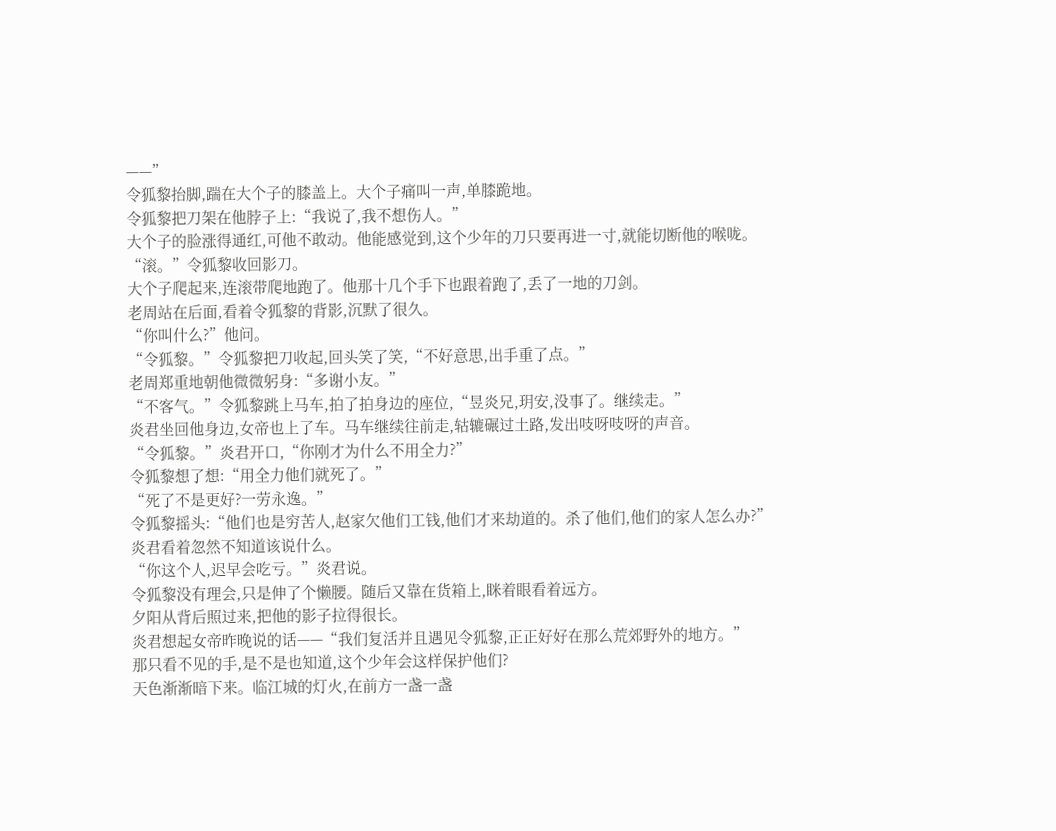——”
令狐黎抬脚,踹在大个子的膝盖上。大个子痛叫一声,单膝跪地。
令狐黎把刀架在他脖子上:“我说了,我不想伤人。”
大个子的脸涨得通红,可他不敢动。他能感觉到,这个少年的刀只要再进一寸,就能切断他的喉咙。
“滚。”令狐黎收回影刀。
大个子爬起来,连滚带爬地跑了。他那十几个手下也跟着跑了,丢了一地的刀剑。
老周站在后面,看着令狐黎的背影,沉默了很久。
“你叫什么?”他问。
“令狐黎。”令狐黎把刀收起,回头笑了笑,“不好意思,出手重了点。”
老周郑重地朝他微微躬身:“多谢小友。”
“不客气。”令狐黎跳上马车,拍了拍身边的座位,“昱炎兄,玥安,没事了。继续走。”
炎君坐回他身边,女帝也上了车。马车继续往前走,轱辘碾过土路,发出吱呀吱呀的声音。
“令狐黎。”炎君开口,“你刚才为什么不用全力?”
令狐黎想了想:“用全力他们就死了。”
“死了不是更好?一劳永逸。”
令狐黎摇头:“他们也是穷苦人,赵家欠他们工钱,他们才来劫道的。杀了他们,他们的家人怎么办?”
炎君看着忽然不知道该说什么。
“你这个人,迟早会吃亏。”炎君说。
令狐黎没有理会,只是伸了个懒腰。随后又靠在货箱上,眯着眼看着远方。
夕阳从背后照过来,把他的影子拉得很长。
炎君想起女帝昨晚说的话——“我们复活并且遇见令狐黎,正正好好在那么荒郊野外的地方。”
那只看不见的手,是不是也知道,这个少年会这样保护他们?
天色渐渐暗下来。临江城的灯火,在前方一盏一盏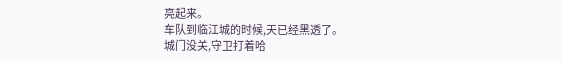亮起来。
车队到临江城的时候,天已经黑透了。
城门没关,守卫打着哈